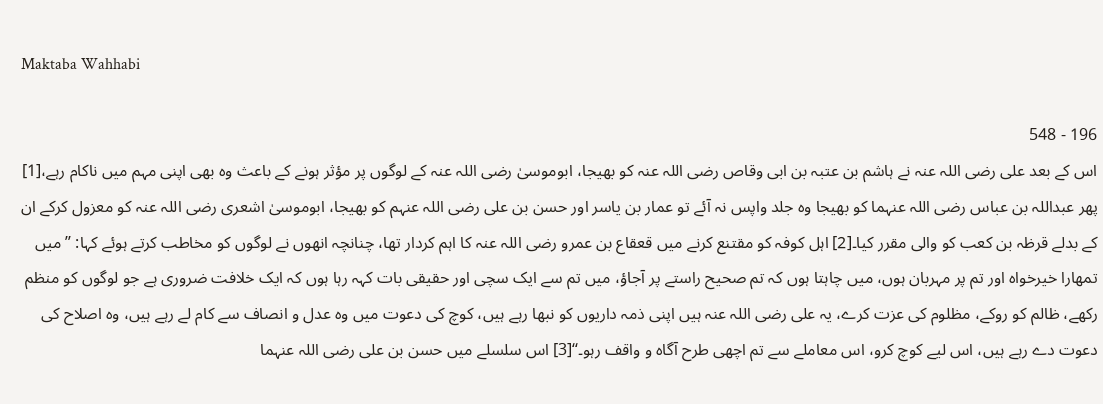Maktaba Wahhabi

196 - 548
اس کے بعد علی رضی اللہ عنہ نے ہاشم بن عتبہ بن ابی وقاص رضی اللہ عنہ کو بھیجا، ابوموسیٰ رضی اللہ عنہ کے لوگوں پر مؤثر ہونے کے باعث وہ بھی اپنی مہم میں ناکام رہے،[1] پھر عبداللہ بن عباس رضی اللہ عنہما کو بھیجا وہ جلد واپس نہ آئے تو عمار بن یاسر اور حسن بن علی رضی اللہ عنہم کو بھیجا، ابوموسیٰ اشعری رضی اللہ عنہ کو معزول کرکے ان کے بدلے قرظہ بن کعب کو والی مقرر کیا۔[2] اہل کوفہ کو مقتنع کرنے میں قعقاع بن عمرو رضی اللہ عنہ کا اہم کردار تھا، چنانچہ انھوں نے لوگوں کو مخاطب کرتے ہوئے کہا: ’’میں تمھارا خیرخواہ اور تم پر مہربان ہوں، میں چاہتا ہوں کہ تم صحیح راستے پر آجاؤ، میں تم سے ایک سچی اور حقیقی بات کہہ رہا ہوں کہ ایک خلافت ضروری ہے جو لوگوں کو منظم رکھے، ظالم کو روکے، مظلوم کی عزت کرے، یہ علی رضی اللہ عنہ ہیں اپنی ذمہ داریوں کو نبھا رہے ہیں، کوچ کی دعوت میں وہ عدل و انصاف سے کام لے رہے ہیں، وہ اصلاح کی دعوت دے رہے ہیں، اس لیے کوچ کرو، اس معاملے سے تم اچھی طرح آگاہ و واقف رہو۔‘‘[3] اس سلسلے میں حسن بن علی رضی اللہ عنہما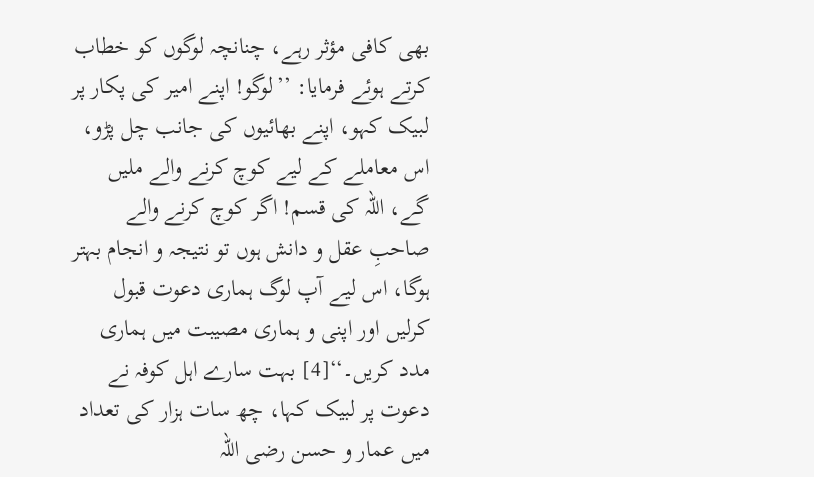بھی کافی مؤثر رہے، چنانچہ لوگوں کو خطاب کرتے ہوئے فرمایا: ’’لوگو! اپنے امیر کی پکار پر لبیک کہو، اپنے بھائیوں کی جانب چل پڑو، اس معاملے کے لیے کوچ کرنے والے ملیں گے، اللہ کی قسم! اگر کوچ کرنے والے صاحبِ عقل و دانش ہوں تو نتیجہ و انجام بہتر ہوگا، اس لیے آپ لوگ ہماری دعوت قبول کرلیں اور اپنی و ہماری مصیبت میں ہماری مدد کریں۔‘‘[4] بہت سارے اہل کوفہ نے دعوت پر لبیک کہا، چھ سات ہزار کی تعداد میں عمار و حسن رضی اللہ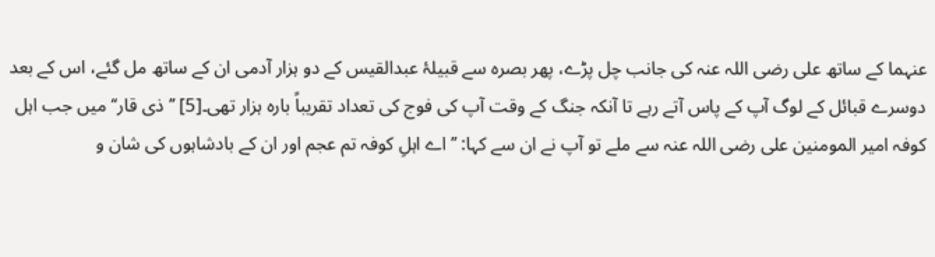عنہما کے ساتھ علی رضی اللہ عنہ کی جانب چل پڑے، پھر بصرہ سے قبیلۂ عبدالقیس کے دو ہزار آدمی ان کے ساتھ مل گئے، اس کے بعد دوسرے قبائل کے لوگ آپ کے پاس آتے رہے تا آنکہ جنگ کے وقت آپ کی فوج کی تعداد تقریباً بارہ ہزار تھی۔[5] ’’ذی قار‘‘ میں جب اہل کوفہ امیر المومنین علی رضی اللہ عنہ سے ملے تو آپ نے ان سے کہا: ’’اے اہلِ کوفہ تم عجم اور ان کے بادشاہوں کی شان و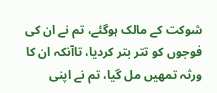شوکت کے مالک ہوگئے، تم نے ان کی فوجوں کو تتر بتر کردیا، تاآنکہ ان کا ورثہ تمھیں مل گیا، تم نے اپنی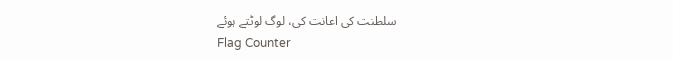سلطنت کی اعانت کی، لوگ لوٹتے ہوئے
Flag Counter